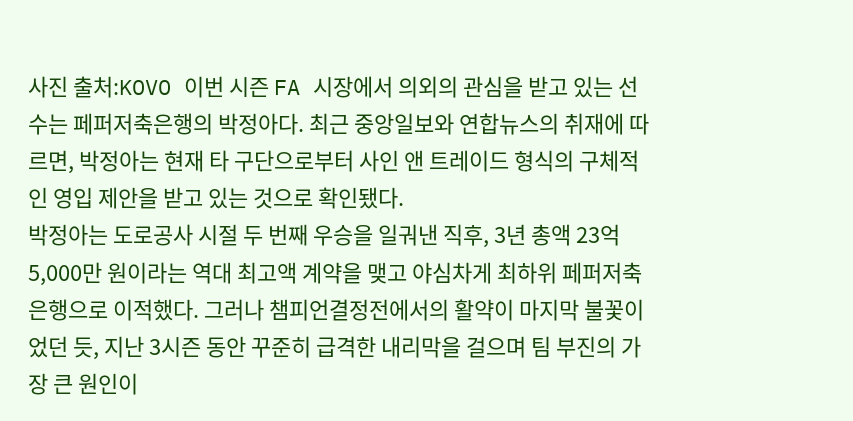사진 출처:KOVO 이번 시즌 FA 시장에서 의외의 관심을 받고 있는 선수는 페퍼저축은행의 박정아다. 최근 중앙일보와 연합뉴스의 취재에 따르면, 박정아는 현재 타 구단으로부터 사인 앤 트레이드 형식의 구체적인 영입 제안을 받고 있는 것으로 확인됐다.
박정아는 도로공사 시절 두 번째 우승을 일궈낸 직후, 3년 총액 23억 5,000만 원이라는 역대 최고액 계약을 맺고 야심차게 최하위 페퍼저축은행으로 이적했다. 그러나 챔피언결정전에서의 활약이 마지막 불꽃이었던 듯, 지난 3시즌 동안 꾸준히 급격한 내리막을 걸으며 팀 부진의 가장 큰 원인이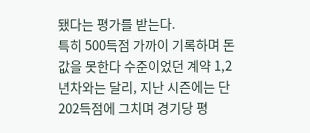됐다는 평가를 받는다.
특히 500득점 가까이 기록하며 돈 값을 못한다 수준이었던 계약 1,2년차와는 달리, 지난 시즌에는 단 202득점에 그치며 경기당 평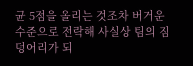균 5점을 올리는 것조차 버거운 수준으로 전락해 사실상 팀의 짐덩어리가 되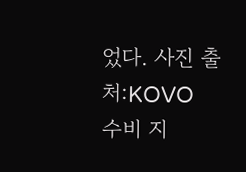었다. 사진 출처:KOVO 수비 지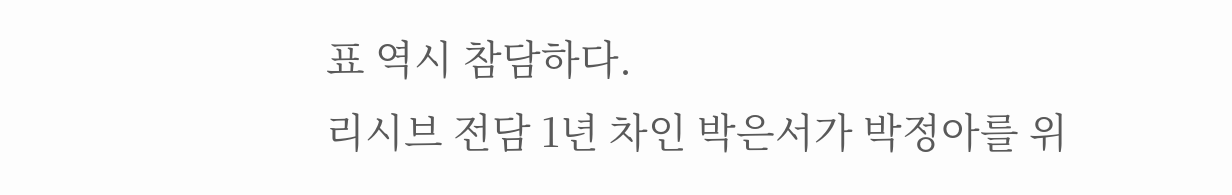표 역시 참담하다.
리시브 전담 1년 차인 박은서가 박정아를 위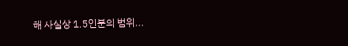해 사실상 1.5인분의 범위...